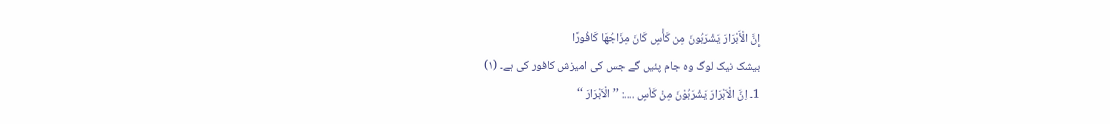إِنَّ الْأَبْرَارَ يَشْرَبُونَ مِن كَأْسٍ كَانَ مِزَاجُهَا كَافُورًا
بیشک نیک لوگ وہ جام پئیں گے جس کی امیزش کافور کی ہے۔ (١)
1۔ اِنَّ الْاَبْرَارَ يَشْرَبُوْنَ مِنْ كَاْسٍ ....: ’’ الْاَبْرَارَ ‘‘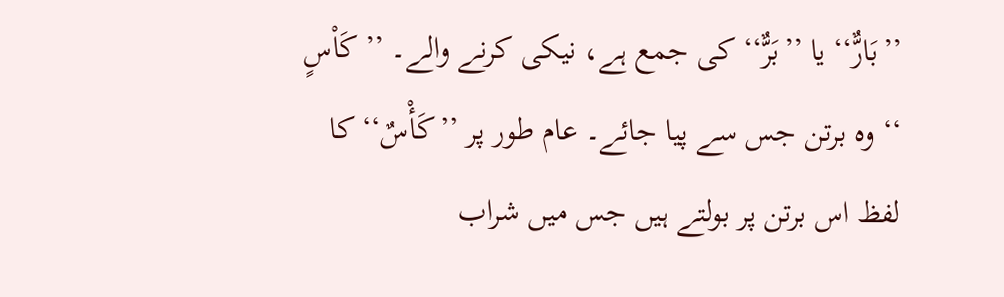’’بَارٌّ‘‘ یا ’’بَرٌّ‘‘ کی جمع ہے، نیکی کرنے والے۔ ’’ كَاْسٍ ‘‘ وہ برتن جس سے پیا جائے۔ عام طور پر ’’كَأْسٌ‘‘ کا لفظ اس برتن پر بولتے ہیں جس میں شراب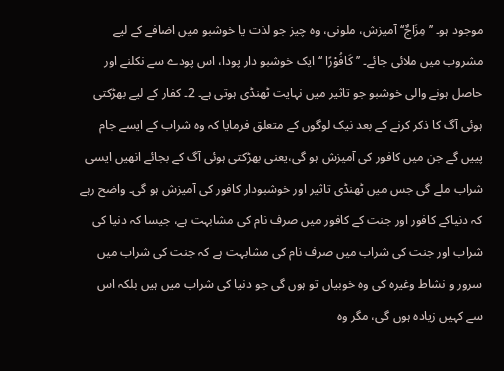موجود ہو۔ ’’مِزَاجٌ‘‘ آمیزش، ملونی، وہ چیز جو لذت یا خوشبو میں اضافے کے لیے مشروب میں ملائی جائے۔ ’’ كَافُوْرًا ‘‘ ایک خوشبو دار پودا، اس پودے سے نکلنے اور حاصل ہونے والی خوشبو جو تاثیر میں نہایت ٹھنڈی ہوتی ہے۔ 2۔ کفار کے لیے بھڑکتی ہوئی آگ کا ذکر کرنے کے بعد نیک لوگوں کے متعلق فرمایا کہ وہ شراب کے ایسے جام پییں گے جن میں کافور کی آمیزش ہو گی،یعنی بھڑکتی ہوئی آگ کے بجائے انھیں ایسی شراب ملے گی جس میں ٹھنڈی تاثیر اور خوشبودار کافور کی آمیزش ہو گی۔ واضح رہے کہ دنیاکے کافور اور جنت کے کافور میں صرف نام کی مشابہت ہے، جیسا کہ دنیا کی شراب اور جنت کی شراب میں صرف نام کی مشابہت ہے کہ جنت کی شراب میں سرور و نشاط وغیرہ کی وہ خوبیاں تو ہوں گی جو دنیا کی شراب میں ہیں بلکہ اس سے کہیں زیادہ ہوں گی، مگر وہ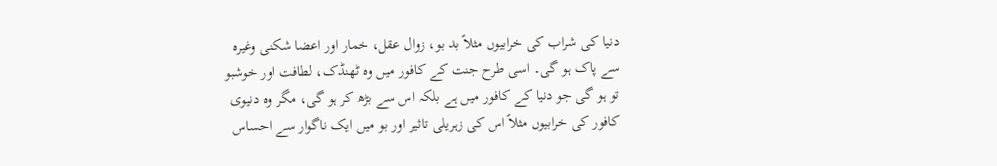دنیا کی شراب کی خرابیوں مثلاً بد بو، زوال عقل، خمار اور اعضا شکنی وغیرہ سے پاک ہو گی۔ اسی طرح جنت کے کافور میں وہ ٹھنڈک، لطافت اور خوشبو تو ہو گی جو دنیا کے کافور میں ہے بلکہ اس سے بڑھ کر ہو گی، مگر وہ دنیوی کافور کی خرابیوں مثلاً اس کی زہریلی تاثیر اور بو میں ایک ناگوار سے احساس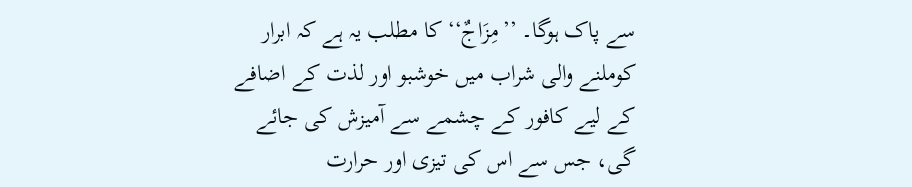سے پاک ہوگا۔ ’’مِزَاجٌ‘‘ کا مطلب یہ ہے کہ ابرار کوملنے والی شراب میں خوشبو اور لذت کے اضافے کے لیے کافور کے چشمے سے آمیزش کی جائے گی، جس سے اس کی تیزی اور حرارت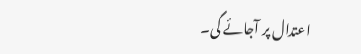اعتدال پر آجائے گی۔